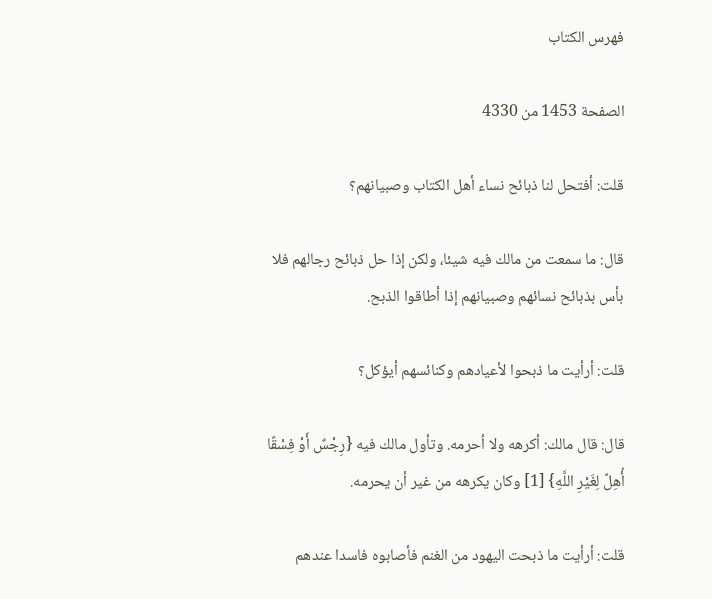فهرس الكتاب

الصفحة 1453 من 4330

قلت: أفتحل لنا ذبائح نساء أهل الكتاب وصبيانهم؟

قال: ما سمعت من مالك فيه شيئا، ولكن إذا حل ذبائح رجالهم فلا بأس بذبائح نسائهم وصبيانهم إذا أطاقوا الذبح.

قلت: أرأيت ما ذبحوا لأعيادهم وكنائسهم أيؤكل؟

قال: قال مالك: أكرهه ولا أحرمه. وتأول مالك فيه {رِجْسٌ أَوْ فِسْقًا أُهِلَّ لِغَيْرِ اللَّهِ} [1] وكان يكرهه من غير أن يحرمه.

قلت: أرأيت ما ذبحت اليهود من الغنم فأصابوه فاسدا عندهم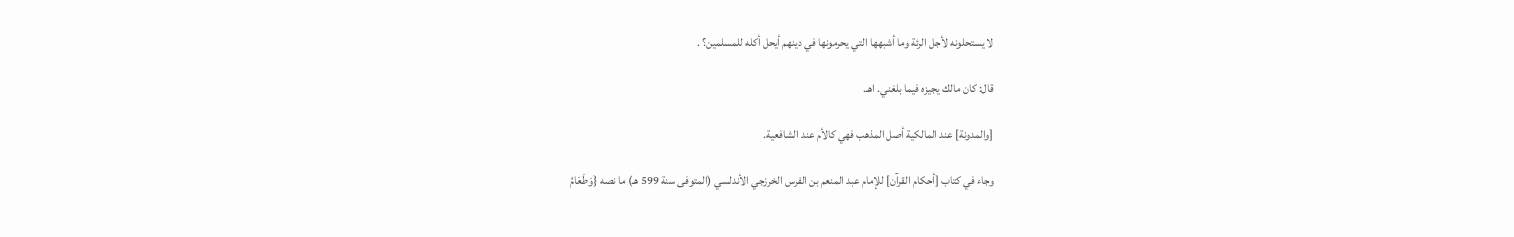لا يستحلونه لأجل الرئة وما أشبهها التي يحرمونها في دينهم أيحل أكله للمسلمين؟ .

قال: كان مالك يجيزه فيما بلغني. اهـ.

[والمدونة] عند المالكية أصل المذهب فهي كالأم عند الشافعية.

وجاء في كتاب [أحكام القرآن] للإمام عبد المنعم بن الفرس الخرزجي الأندلسي (المتوفى سنة 599 هـ) ما نصه {وَطَعَامُ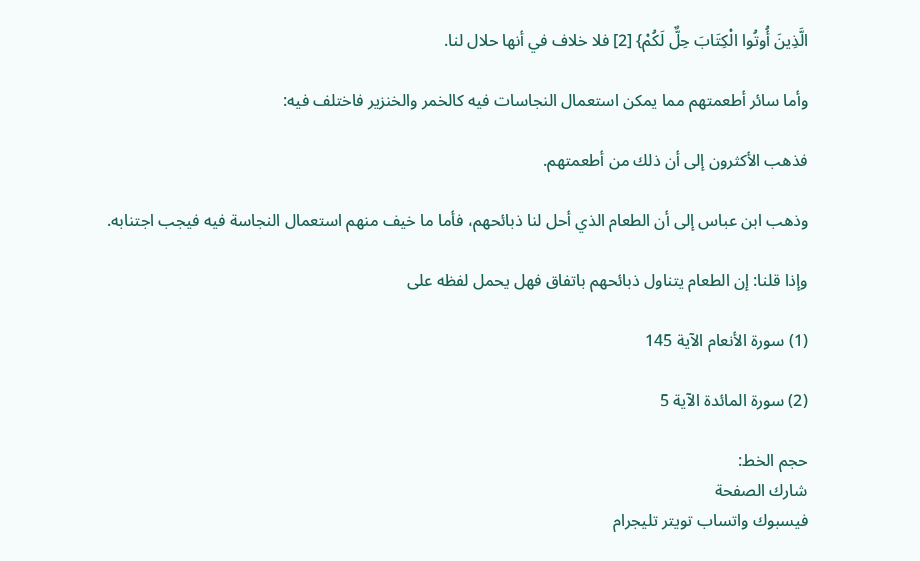الَّذِينَ أُوتُوا الْكِتَابَ حِلٌّ لَكُمْ} [2] فلا خلاف في أنها حلال لنا.

وأما سائر أطعمتهم مما يمكن استعمال النجاسات فيه كالخمر والخنزير فاختلف فيه:

فذهب الأكثرون إلى أن ذلك من أطعمتهم.

وذهب ابن عباس إلى أن الطعام الذي أحل لنا ذبائحهم، فأما ما خيف منهم استعمال النجاسة فيه فيجب اجتنابه.

وإذا قلنا: إن الطعام يتناول ذبائحهم باتفاق فهل يحمل لفظه على

(1) سورة الأنعام الآية 145

(2) سورة المائدة الآية 5

حجم الخط:
شارك الصفحة
فيسبوك واتساب تويتر تليجرام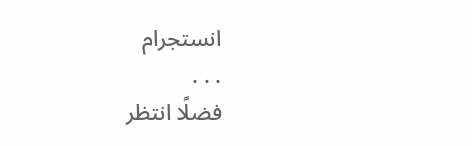انستجرام
. . .
فضلًا انتظر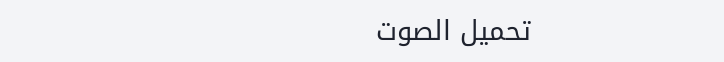تحميل الصوت